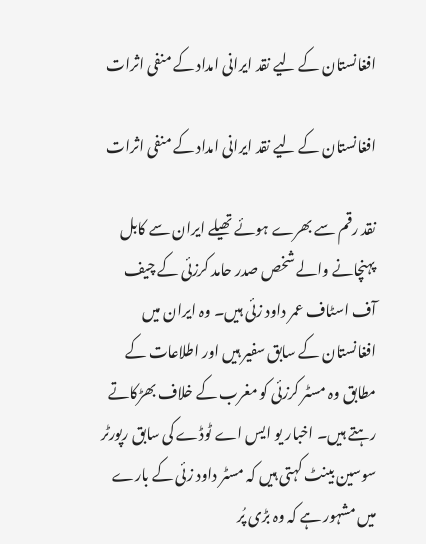افغانستان کے لیے نقد ایرانی امداد کے منفی اثرات

افغانستان کے لیے نقد ایرانی امداد کے منفی اثرات

نقد رقم سے بھرے ہوئے تھیلے ایران سے کابل پہنچانے والے شخص صدر حامد کرزئی کے چیف آف اسٹاف عمر داود زئی ہیں۔ وہ ایران میں افغانستان کے سابق سفیر ہیں اور اطلاعات کے مطابق وہ مسٹر کرزئی کو مغرب کے خلاف بھڑکاتے رہتے ہیں۔ اخبار یو ایس اے ٹوڈے کی سابق رپورٹر سوسین بینٹ کہتی ہیں کہ مسٹر داود زئی کے بارے میں مشہور ہے کہ وہ بڑی پُر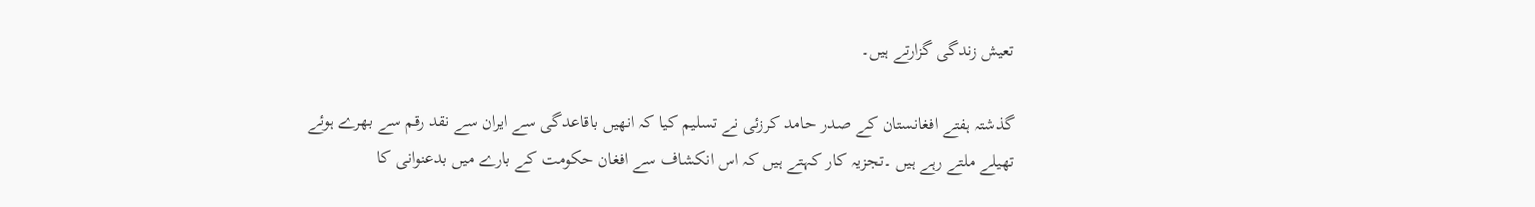تعیش زندگی گزارتے ہیں۔

گذشتہ ہفتے افغانستان کے صدر حامد کرزئی نے تسلیم کیا کہ انھیں باقاعدگی سے ایران سے نقد رقم سے بھرے ہوئے تھیلے ملتے رہے ہیں ۔تجزیہ کار کہتے ہیں کہ اس انکشاف سے افغان حکومت کے بارے میں بدعنوانی کا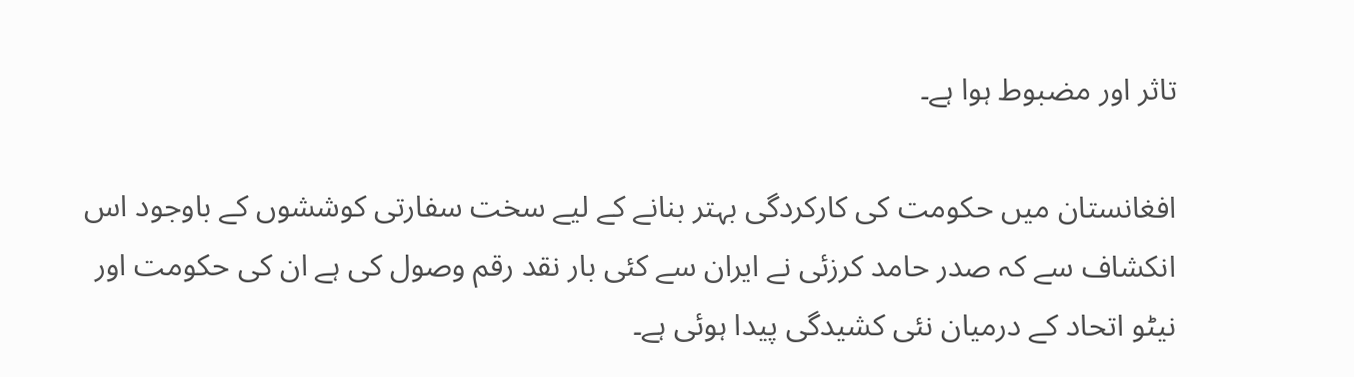تاثر اور مضبوط ہوا ہے۔

افغانستان میں حکومت کی کارکردگی بہتر بنانے کے لیے سخت سفارتی کوششوں کے باوجود اس انکشاف سے کہ صدر حامد کرزئی نے ایران سے کئی بار نقد رقم وصول کی ہے ان کی حکومت اور نیٹو اتحاد کے درمیان نئی کشیدگی پیدا ہوئی ہے۔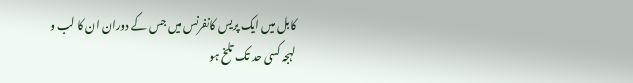کابل میں ایک پریس کانفرنس میں جس کے دوران ان کا لب و لہجہ کسی حد تک تلخ ہو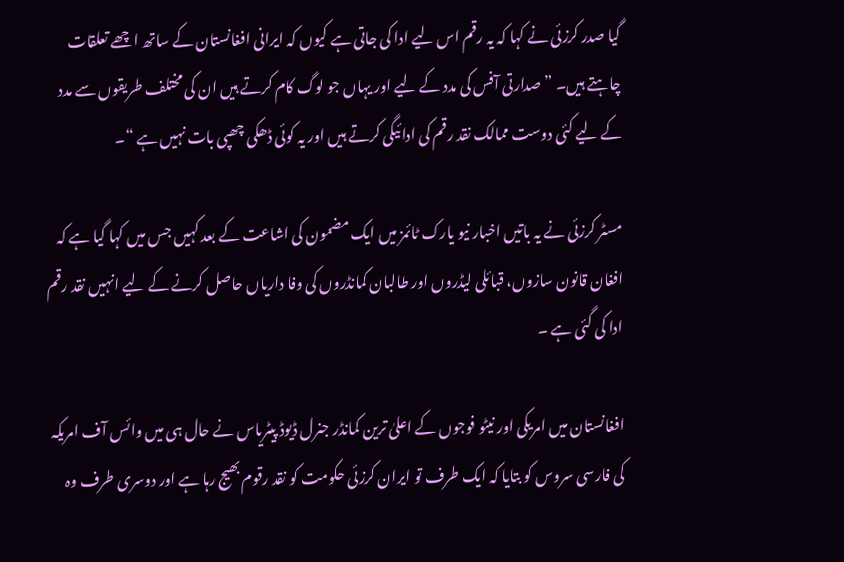گیا صدر کرزئی نے کہا کہ یہ رقم اس لیے ادا کی جاتی ہے کیوں کہ ایرانی افغانستان کے ساتھ اچھے تعلقات چاہتے ہیں۔ ”صدارتی آفس کی مدد کے لیے اور یہاں جو لوگ کام کرتے ہیں ان کی مختلف طریقوں سے مدد کے لیے کئی دوست ممالک نقد رقم کی ادائیگی کرتے ہیں اور یہ کوئی ڈھکی چھپی بات نہیں ہے “۔

مسٹر کرزئی نے یہ باتیں اخبار نیو یارک ٹائمز میں ایک مضمون کی اشاعت کے بعد کہیں جس میں کہا گیا ہے کہ افغان قانون سازوں، قبائلی لیڈروں اور طالبان کمانڈروں کی وفا داریاں حاصل کرنے کے لیے انہیں نقد رقم ادا کی گئی ہے ۔

افغانستان میں امریکی اور نیٹو فوجوں کے اعلیٰ ترین کمانڈر جنرل ڈیوڈ پیٹریاس نے حال ہی میں وائس آف امریکہ کی فارسی سروس کو بتایا کہ ایک طرف تو ایران کرزئی حکومت کو نقد رقوم بھیج رہا ہے اور دوسری طرف وہ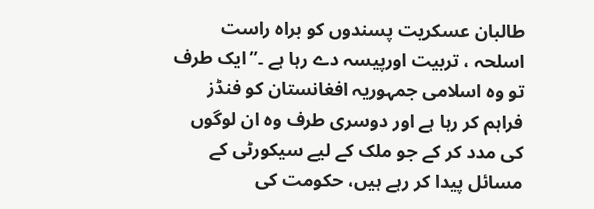طالبان عسکریت پسندوں کو براہ راست اسلحہ ، تربیت اورپیسہ دے رہا ہے ۔”ایک طرف تو وہ اسلامی جمہوریہ افغانستان کو فنڈز فراہم کر رہا ہے اور دوسری طرف وہ ان لوگوں کی مدد کر کے جو ملک کے لیے سیکورٹی کے مسائل پیدا کر رہے ہیں، حکومت کی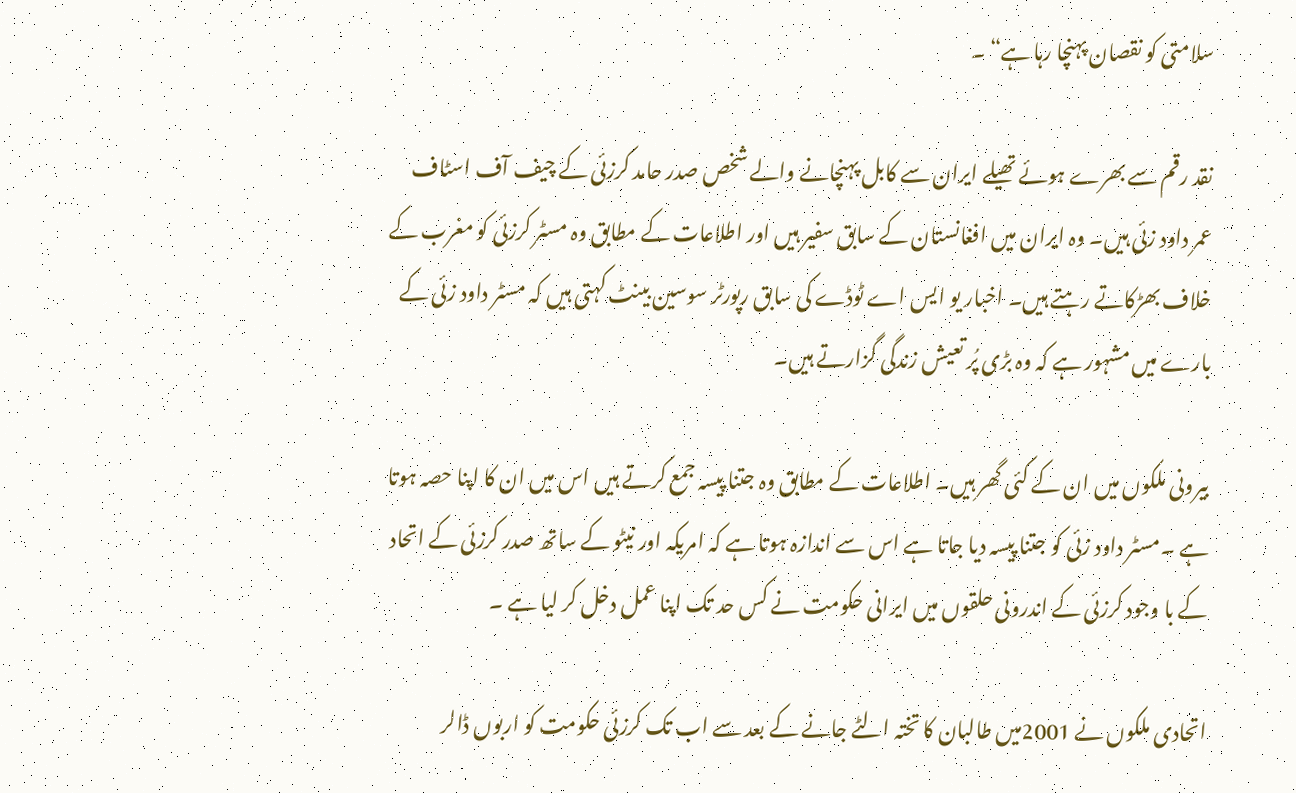سلامتی کو نقصان پہنچا رہا ہے“ ۔

نقد رقم سے بھرے ہوئے تھیلے ایران سے کابل پہنچانے والے شخص صدر حامد کرزئی کے چیف آف اسٹاف عمر داود زئی ہیں۔ وہ ایران میں افغانستان کے سابق سفیر ہیں اور اطلاعات کے مطابق وہ مسٹر کرزئی کو مغرب کے خلاف بھڑکاتے رہتے ہیں۔ اخبار یو ایس اے ٹوڈے کی سابق رپورٹر سوسین بینٹ کہتی ہیں کہ مسٹر داود زئی کے بارے میں مشہور ہے کہ وہ بڑی پُر تعیش زندگی گزارتے ہیں۔

بیرونی ملکوں میں ان کے کئی گھر ہیں۔ اطلاعات کے مطابق وہ جتنا پیسہ جمع کرتے ہیں اس میں ان کا اپنا حصہ ہوتا ہے ۔مسٹر داود زئی کو جتنا پیسہ دیا جاتا ہے اس سے اندازہ ہوتا ہے کہ امریکہ اور نیٹو کے ساتھ صدر کرزئی کے اتحاد کے با وجود کرزئی کے اندرونی حلقوں میں ایرانی حکومت نے کس حد تک اپنا عمل دخل کر لیا ہے ۔

اتحادی ملکوں نے 2001میں طالبان کا تختہ الٹے جانے کے بعد سے اب تک کرزئی حکومت کو اربوں ڈالر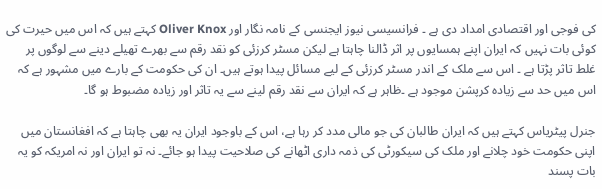کی فوجی اور اقتصادی امداد دی ہے ۔ فرانسیسی نیوز ایجنسی کے نامہ نگار اور Oliver Knox کہتے ہیں کہ اس میں حیرت کی کوئی بات نہیں کہ ایران اپنے ہمسایوں پر اثر ڈالنا چاہتا ہے لیکن مسٹر کرزئی کو نقد رقم سے بھرے تھیلے دینے سے لوگوں پر غلط تاثر پڑتا ہے ۔ اس سے ملک کے اندر مسٹر کرزئی کے لیے مسائل پیدا ہوتے ہیں۔ ان کی حکومت کے بارے میں مشہور ہے کہ اس میں حد سے زیادہ کرپشن موجود ہے ۔ظاہر ہے کہ ایران سے نقد رقم لینے سے یہ تاثر اور زیادہ مضبوط ہو گا۔

جنرل پیٹریاس کہتے ہیں کہ ایران طالبان کی جو مالی مدد کر رہا ہے، اس کے باوجود ایران یہ بھی چاہتا ہے کہ افغانستان میں اپنی حکومت خود چلانے اور ملک کی سیکورٹی کی ذمہ داری اٹھانے کی صلاحیت پیدا ہو جائے۔ نہ تو ایران اور نہ امریکہ کو یہ بات پسند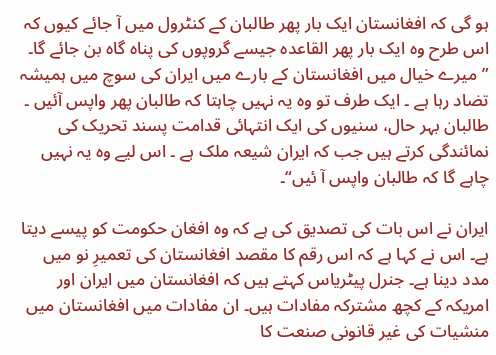ہو گی کہ افغانستان ایک بار پھر طالبان کے کنٹرول میں آ جائے کیوں کہ اس طرح وہ ایک بار پھر القاعدہ جیسے گروپوں کی پناہ گاہ بن جائے گا۔ ”میرے خیال میں افغانستان کے بارے میں ایران کی سوچ میں ہمیشہ تضاد رہا ہے ۔ ایک طرف تو وہ یہ نہیں چاہتا کہ طالبان پھر واپس آئیں ۔ طالبان بہر حال، سنیوں کی ایک انتہائی قدامت پسند تحریک کی نمائندگی کرتے ہیں جب کہ ایران شیعہ ملک ہے ۔ اس لیے وہ یہ نہیں چاہے گا کہ طالبان واپس آ ئیں“۔

ایران نے اس بات کی تصدیق کی ہے کہ وہ افغان حکومت کو پیسے دیتا ہے۔ اس نے کہا ہے کہ اس رقم کا مقصد افغانستان کی تعمیرِ نو میں مدد دینا ہے۔ جنرل پیٹریاس کہتے ہیں کہ افغانستان میں ایران اور امریکہ کے کچھ مشترکہ مفادات ہیں۔ ان مفادات میں افغانستان میں منشیات کی غیر قانونی صنعت کا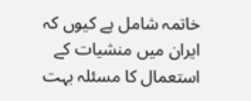خاتمہ شامل ہے کیوں کہ ایران میں منشیات کے استعمال کا مسئلہ بہت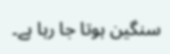سنگین ہوتا جا رہا ہے۔